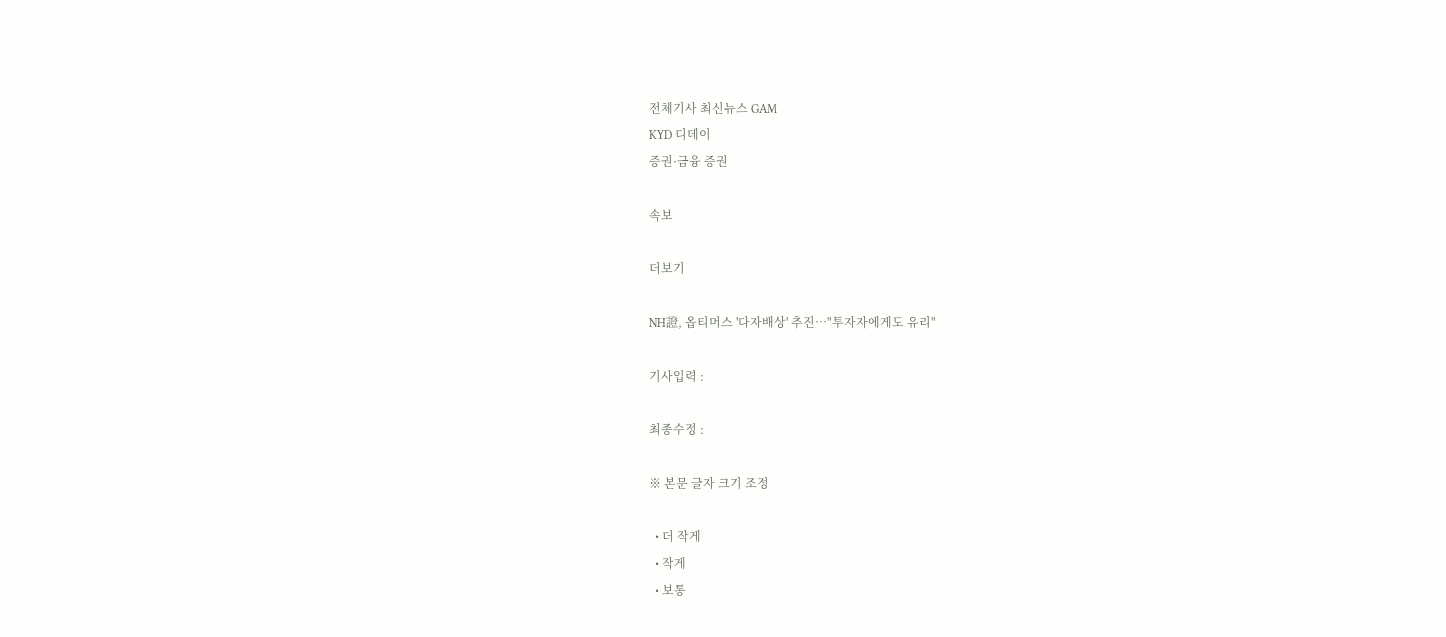전체기사 최신뉴스 GAM
KYD 디데이
증권·금융 증권

속보

더보기

NH證, 옵티머스 '다자배상' 추진…"투자자에게도 유리"

기사입력 :

최종수정 :

※ 본문 글자 크기 조정

  • 더 작게
  • 작게
  • 보통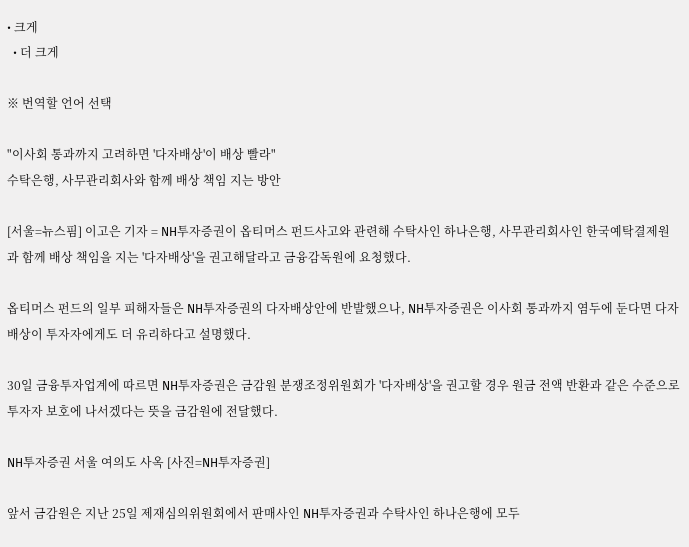• 크게
  • 더 크게

※ 번역할 언어 선택

"이사회 통과까지 고려하면 '다자배상'이 배상 빨라"
수탁은행, 사무관리회사와 함께 배상 책임 지는 방안

[서울=뉴스핌] 이고은 기자 = NH투자증권이 옵티머스 펀드사고와 관련해 수탁사인 하나은행, 사무관리회사인 한국예탁결제원과 함께 배상 책임을 지는 '다자배상'을 권고해달라고 금융감독원에 요청했다.

옵티머스 펀드의 일부 피해자들은 NH투자증권의 다자배상안에 반발했으나, NH투자증권은 이사회 통과까지 염두에 둔다면 다자배상이 투자자에게도 더 유리하다고 설명했다.

30일 금융투자업계에 따르면 NH투자증권은 금감원 분쟁조정위원회가 '다자배상'을 권고할 경우 원금 전액 반환과 같은 수준으로 투자자 보호에 나서겠다는 뜻을 금감원에 전달했다.

NH투자증권 서울 여의도 사옥 [사진=NH투자증권]

앞서 금감원은 지난 25일 제재심의위원회에서 판매사인 NH투자증권과 수탁사인 하나은행에 모두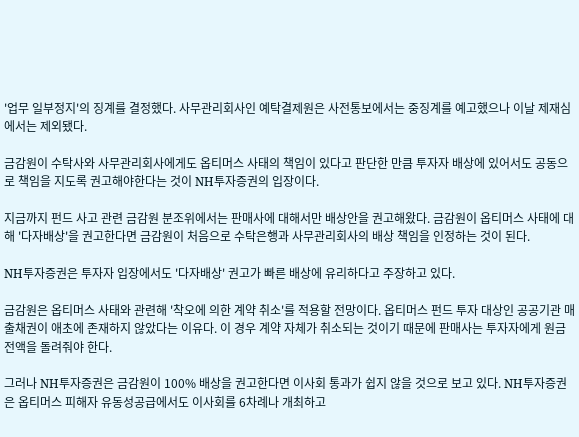'업무 일부정지'의 징계를 결정했다. 사무관리회사인 예탁결제원은 사전통보에서는 중징계를 예고했으나 이날 제재심에서는 제외됐다.

금감원이 수탁사와 사무관리회사에게도 옵티머스 사태의 책임이 있다고 판단한 만큼 투자자 배상에 있어서도 공동으로 책임을 지도록 권고해야한다는 것이 NH투자증권의 입장이다.

지금까지 펀드 사고 관련 금감원 분조위에서는 판매사에 대해서만 배상안을 권고해왔다. 금감원이 옵티머스 사태에 대해 '다자배상'을 권고한다면 금감원이 처음으로 수탁은행과 사무관리회사의 배상 책임을 인정하는 것이 된다.

NH투자증권은 투자자 입장에서도 '다자배상' 권고가 빠른 배상에 유리하다고 주장하고 있다.

금감원은 옵티머스 사태와 관련해 '착오에 의한 계약 취소'를 적용할 전망이다. 옵티머스 펀드 투자 대상인 공공기관 매출채권이 애초에 존재하지 않았다는 이유다. 이 경우 계약 자체가 취소되는 것이기 때문에 판매사는 투자자에게 원금 전액을 돌려줘야 한다.

그러나 NH투자증권은 금감원이 100% 배상을 권고한다면 이사회 통과가 쉽지 않을 것으로 보고 있다. NH투자증권은 옵티머스 피해자 유동성공급에서도 이사회를 6차례나 개최하고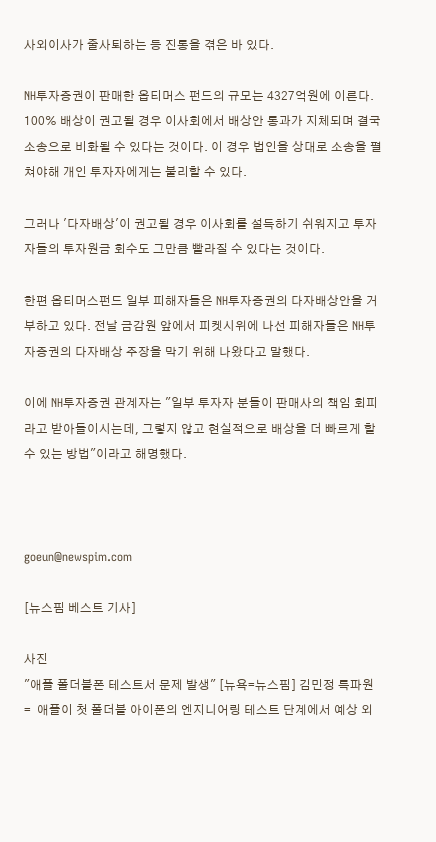사외이사가 줄사퇴하는 등 진통을 겪은 바 있다.

NH투자증권이 판매한 옵티머스 펀드의 규모는 4327억원에 이른다. 100% 배상이 권고될 경우 이사회에서 배상안 통과가 지체되며 결국 소송으로 비화될 수 있다는 것이다. 이 경우 법인을 상대로 소송을 펼쳐야해 개인 투자자에게는 불리할 수 있다.

그러나 '다자배상'이 권고될 경우 이사회를 설득하기 쉬워지고 투자자들의 투자원금 회수도 그만큼 빨라질 수 있다는 것이다.

한편 옵티머스펀드 일부 피해자들은 NH투자증권의 다자배상안을 거부하고 있다. 전날 금감원 앞에서 피켓시위에 나선 피해자들은 NH투자증권의 다자배상 주장을 막기 위해 나왔다고 말했다.

이에 NH투자증권 관계자는 "일부 투자자 분들이 판매사의 책임 회피라고 받아들이시는데, 그렇지 않고 현실적으로 배상을 더 빠르게 할 수 있는 방법"이라고 해명했다.



goeun@newspim.com

[뉴스핌 베스트 기사]

사진
"애플 폴더블폰 테스트서 문제 발생" [뉴욕=뉴스핌] 김민정 특파원 =  애플이 첫 폴더블 아이폰의 엔지니어링 테스트 단계에서 예상 외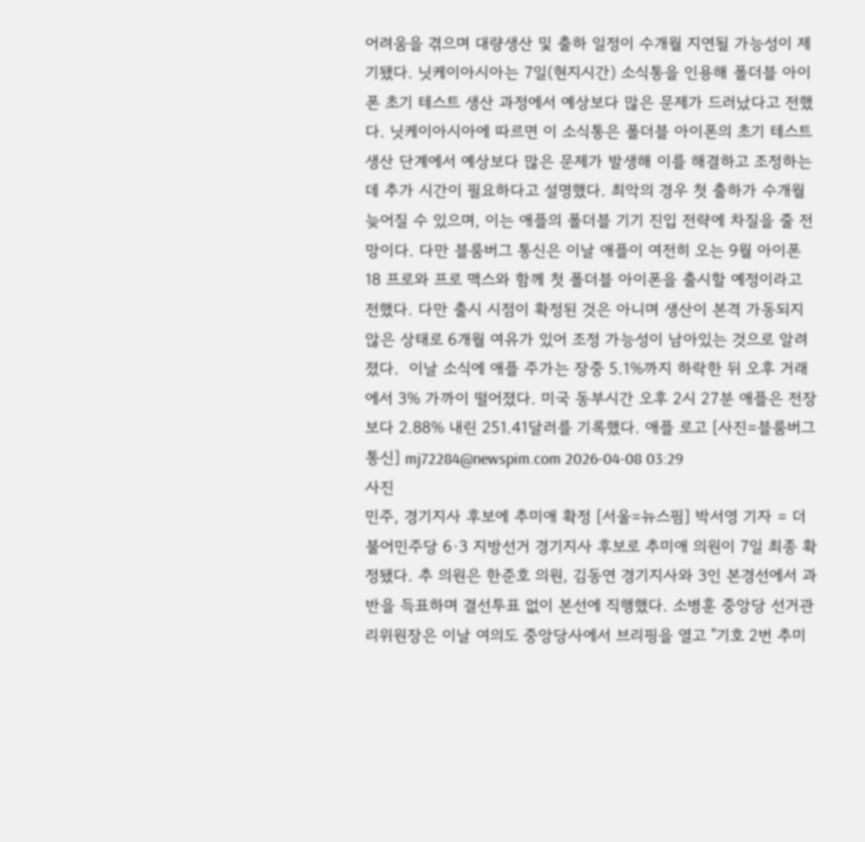어려움을 겪으며 대량생산 및 출하 일정이 수개월 지연될 가능성이 제기됐다. 닛케이아시아는 7일(현지시간) 소식통을 인용해 폴더블 아이폰 초기 테스트 생산 과정에서 예상보다 많은 문제가 드러났다고 전했다. 닛케이아시아에 따르면 이 소식통은 폴더블 아이폰의 초기 테스트 생산 단계에서 예상보다 많은 문제가 발생해 이를 해결하고 조정하는 데 추가 시간이 필요하다고 설명했다. 최악의 경우 첫 출하가 수개월 늦어질 수 있으며, 이는 애플의 폴더블 기기 진입 전략에 차질을 줄 전망이다. 다만 블룸버그 통신은 이날 애플이 여전히 오는 9월 아이폰 18 프로와 프로 맥스와 함께 첫 폴더블 아이폰을 출시할 예정이라고 전했다. 다만 출시 시점이 확정된 것은 아니며 생산이 본격 가동되지 않은 상태로 6개월 여유가 있어 조정 가능성이 남아있는 것으로 알려졌다.  이날 소식에 애플 주가는 장중 5.1%까지 하락한 뒤 오후 거래에서 3% 가까이 떨어졌다. 미국 동부시간 오후 2시 27분 애플은 전장보다 2.88% 내린 251.41달러를 기록했다. 애플 로고 [사진=블룸버그통신] mj72284@newspim.com 2026-04-08 03:29
사진
민주, 경기지사 후보에 추미애 확정 [서울=뉴스핌] 박서영 기자 = 더불어민주당 6·3 지방선거 경기지사 후보로 추미애 의원이 7일 최종 확정됐다. 추 의원은 한준호 의원, 김동연 경기지사와 3인 본경선에서 과반을 득표하며 결선투표 없이 본선에 직행했다. 소병훈 중앙당 선거관리위원장은 이날 여의도 중앙당사에서 브리핑을 열고 "기호 2번 추미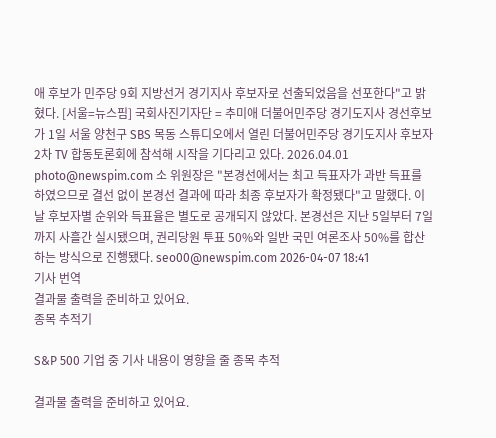애 후보가 민주당 9회 지방선거 경기지사 후보자로 선출되었음을 선포한다"고 밝혔다. [서울=뉴스핌] 국회사진기자단 = 추미애 더불어민주당 경기도지사 경선후보가 1일 서울 양천구 SBS 목동 스튜디오에서 열린 더불어민주당 경기도지사 후보자 2차 TV 합동토론회에 참석해 시작을 기다리고 있다. 2026.04.01 photo@newspim.com 소 위원장은 "본경선에서는 최고 득표자가 과반 득표를 하였으므로 결선 없이 본경선 결과에 따라 최종 후보자가 확정됐다"고 말했다. 이날 후보자별 순위와 득표율은 별도로 공개되지 않았다. 본경선은 지난 5일부터 7일까지 사흘간 실시됐으며, 권리당원 투표 50%와 일반 국민 여론조사 50%를 합산하는 방식으로 진행됐다. seo00@newspim.com 2026-04-07 18:41
기사 번역
결과물 출력을 준비하고 있어요.
종목 추적기

S&P 500 기업 중 기사 내용이 영향을 줄 종목 추적

결과물 출력을 준비하고 있어요.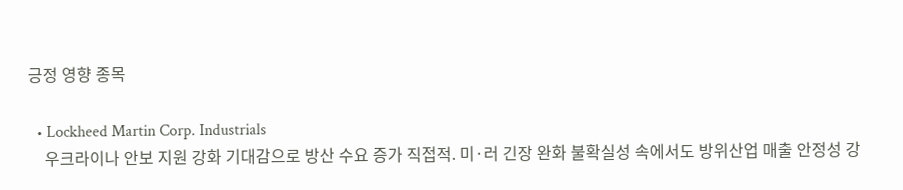긍정 영향 종목

  • Lockheed Martin Corp. Industrials
    우크라이나 안보 지원 강화 기대감으로 방산 수요 증가 직접적. 미·러 긴장 완화 불확실성 속에서도 방위산업 매출 안정성 강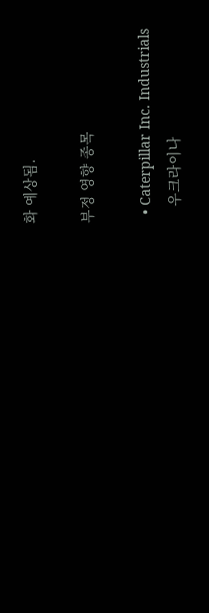화 예상됨.

부정 영향 종목

  • Caterpillar Inc. Industrials
    우크라이나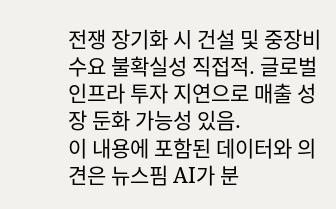전쟁 장기화 시 건설 및 중장비 수요 불확실성 직접적. 글로벌 인프라 투자 지연으로 매출 성장 둔화 가능성 있음.
이 내용에 포함된 데이터와 의견은 뉴스핌 AI가 분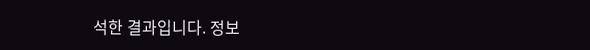석한 결과입니다. 정보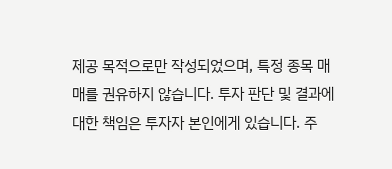제공 목적으로만 작성되었으며, 특정 종목 매매를 권유하지 않습니다. 투자 판단 및 결과에 대한 책임은 투자자 본인에게 있습니다. 주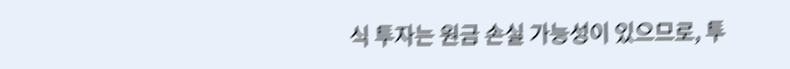식 투자는 원금 손실 가능성이 있으므로, 투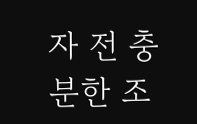자 전 충분한 조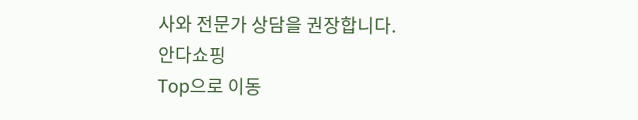사와 전문가 상담을 권장합니다.
안다쇼핑
Top으로 이동